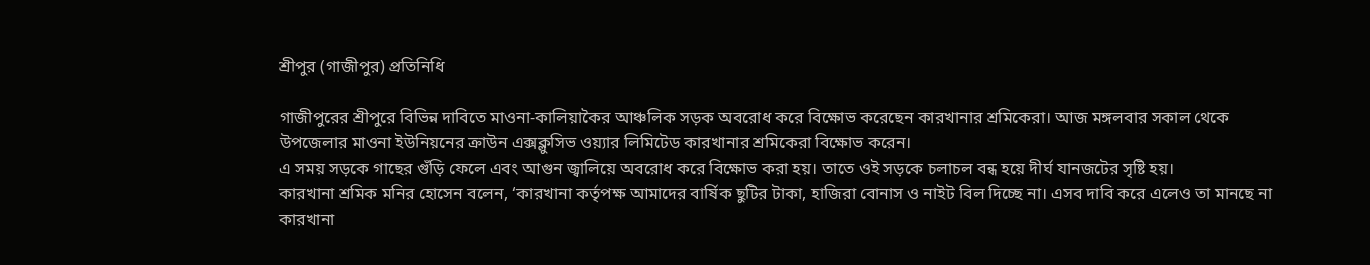শ্রীপুর (গাজীপুর) প্রতিনিধি

গাজীপুরের শ্রীপুরে বিভিন্ন দাবিতে মাওনা-কালিয়াকৈর আঞ্চলিক সড়ক অবরোধ করে বিক্ষোভ করেছেন কারখানার শ্রমিকেরা। আজ মঙ্গলবার সকাল থেকে উপজেলার মাওনা ইউনিয়নের ক্রাউন এক্সক্লুসিভ ওয়্যার লিমিটেড কারখানার শ্রমিকেরা বিক্ষোভ করেন।
এ সময় সড়কে গাছের গুঁড়ি ফেলে এবং আগুন জ্বালিয়ে অবরোধ করে বিক্ষোভ করা হয়। তাতে ওই সড়কে চলাচল বন্ধ হয়ে দীর্ঘ যানজটের সৃষ্টি হয়।
কারখানা শ্রমিক মনির হোসেন বলেন, ‘কারখানা কর্তৃপক্ষ আমাদের বার্ষিক ছুটির টাকা, হাজিরা বোনাস ও নাইট বিল দিচ্ছে না। এসব দাবি করে এলেও তা মানছে না কারখানা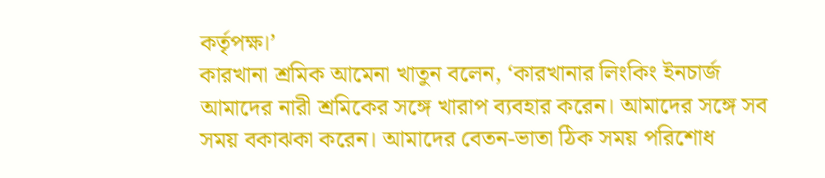কর্তৃপক্ষ।’
কারখানা শ্রমিক আমেনা খাতুন বলেন, ‘কারখানার লিংকিং ইনচার্জ আমাদের নারী শ্রমিকের সঙ্গে খারাপ ব্যবহার করেন। আমাদের সঙ্গে সব সময় বকাঝকা করেন। আমাদের বেতন-ভাতা ঠিক সময় পরিশোধ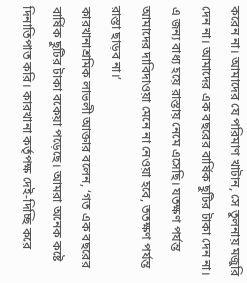করেন না। আমাদের যে পরিমাণ খাটান, সে তুলনায় মজুরি দেন না। আমাদের এক বছরের বার্ষিক ছুটির টাকা দেন না। এ জন্য বাধ্য হয়ে রাস্তায় নেমে এসেছি। যতক্ষণ পর্যন্ত আমাদের দাবিদাওয়া মেনে না নেওয়া হবে, ততক্ষণ পর্যন্ত রাস্তা ছাড়ব না।’
কারখানাশ্রমিক লাভলী আক্তার বলেন, ‘গত এক বছরের বার্ষিক ছুটির টাকা বকেয়া পড়েছে। আমরা অনেক কষ্টে দিনাতিপাত করি। কারখানা কর্তৃপক্ষ দেই-দিচ্ছি করে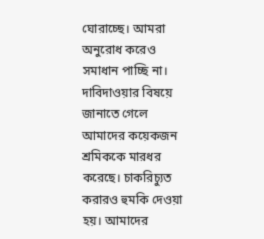ঘোরাচ্ছে। আমরা অনুরোধ করেও সমাধান পাচ্ছি না। দাবিদাওয়ার বিষয়ে জানাতে গেলে আমাদের কয়েকজন শ্রমিককে মারধর করেছে। চাকরিচ্যুত করারও হুমকি দেওয়া হয়। আমাদের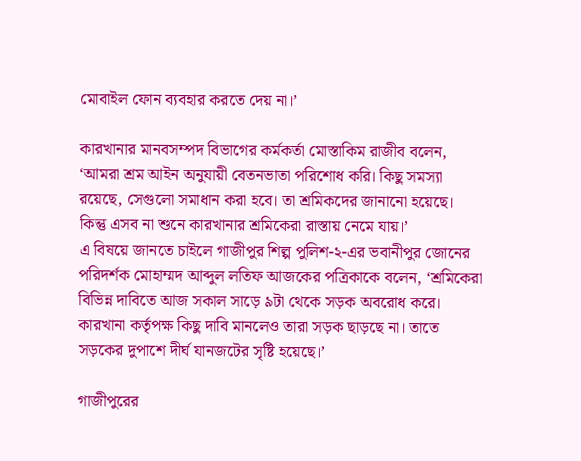মোবাইল ফোন ব্যবহার করতে দেয় না।’

কারখানার মানবসম্পদ বিভাগের কর্মকর্তা মোস্তাকিম রাজীব বলেন, ‘আমরা শ্রম আইন অনুযায়ী বেতনভাতা পরিশোধ করি। কিছু সমস্যা রয়েছে, সেগুলো সমাধান করা হবে। তা শ্রমিকদের জানানো হয়েছে। কিন্তু এসব না শুনে কারখানার শ্রমিকেরা রাস্তায় নেমে যায়।’
এ বিষয়ে জানতে চাইলে গাজীপুর শিল্প পুলিশ-২-এর ভবানীপুর জোনের পরিদর্শক মোহাম্মদ আব্দুল লতিফ আজকের পত্রিকাকে বলেন, ‘শ্রমিকেরা বিভিন্ন দাবিতে আজ সকাল সাড়ে ৯টা থেকে সড়ক অবরোধ করে। কারখানা কর্তৃপক্ষ কিছু দাবি মানলেও তারা সড়ক ছাড়ছে না। তাতে সড়কের দুপাশে দীর্ঘ যানজটের সৃষ্টি হয়েছে।’

গাজীপুরের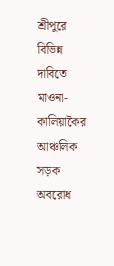শ্রীপুরে বিভিন্ন দাবিতে মাওনা-কালিয়াকৈর আঞ্চলিক সড়ক অবরোধ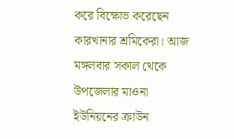করে বিক্ষোভ করেছেন কারখানার শ্রমিকেরা। আজ মঙ্গলবার সকাল থেকে উপজেলার মাওনা ইউনিয়নের ক্রাউন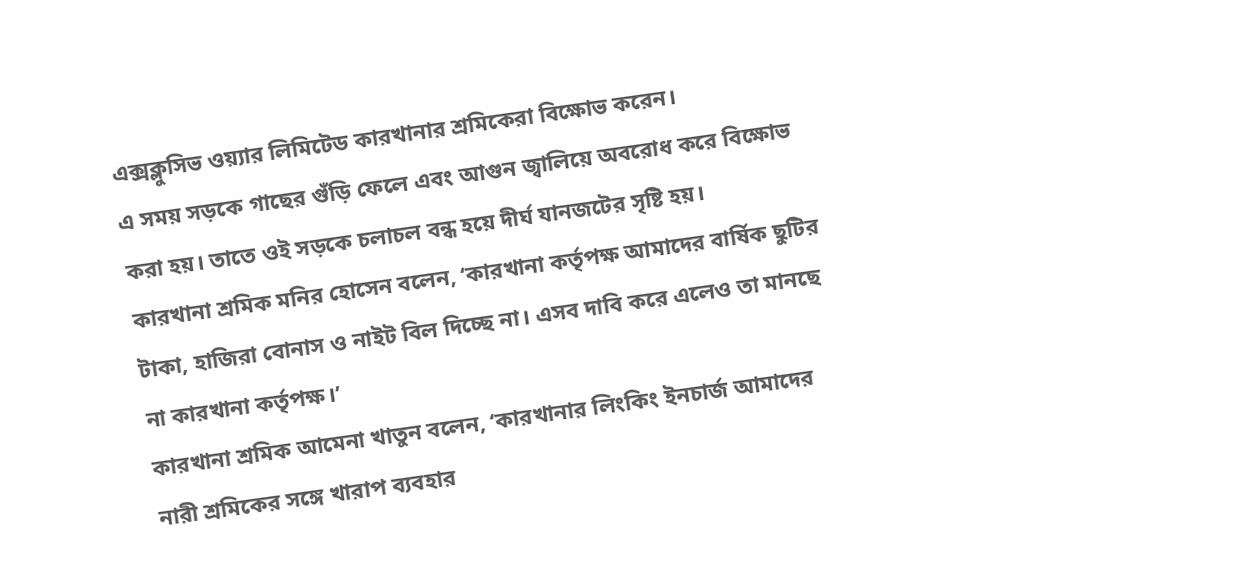এক্সক্লুসিভ ওয়্যার লিমিটেড কারখানার শ্রমিকেরা বিক্ষোভ করেন।
এ সময় সড়কে গাছের গুঁড়ি ফেলে এবং আগুন জ্বালিয়ে অবরোধ করে বিক্ষোভ করা হয়। তাতে ওই সড়কে চলাচল বন্ধ হয়ে দীর্ঘ যানজটের সৃষ্টি হয়।
কারখানা শ্রমিক মনির হোসেন বলেন, ‘কারখানা কর্তৃপক্ষ আমাদের বার্ষিক ছুটির টাকা, হাজিরা বোনাস ও নাইট বিল দিচ্ছে না। এসব দাবি করে এলেও তা মানছে না কারখানা কর্তৃপক্ষ।’
কারখানা শ্রমিক আমেনা খাতুন বলেন, ‘কারখানার লিংকিং ইনচার্জ আমাদের নারী শ্রমিকের সঙ্গে খারাপ ব্যবহার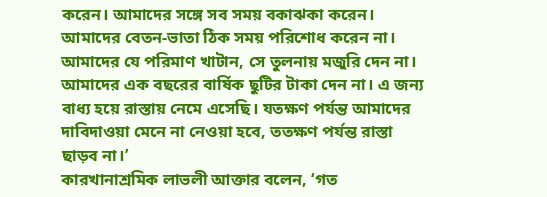করেন। আমাদের সঙ্গে সব সময় বকাঝকা করেন। আমাদের বেতন-ভাতা ঠিক সময় পরিশোধ করেন না। আমাদের যে পরিমাণ খাটান, সে তুলনায় মজুরি দেন না। আমাদের এক বছরের বার্ষিক ছুটির টাকা দেন না। এ জন্য বাধ্য হয়ে রাস্তায় নেমে এসেছি। যতক্ষণ পর্যন্ত আমাদের দাবিদাওয়া মেনে না নেওয়া হবে, ততক্ষণ পর্যন্ত রাস্তা ছাড়ব না।’
কারখানাশ্রমিক লাভলী আক্তার বলেন, ‘গত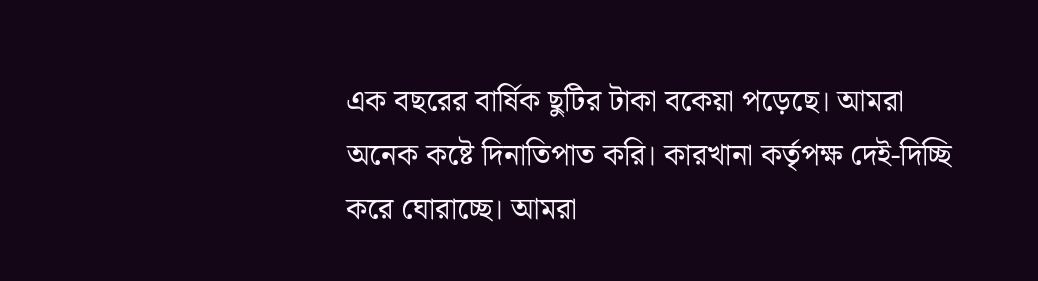এক বছরের বার্ষিক ছুটির টাকা বকেয়া পড়েছে। আমরা অনেক কষ্টে দিনাতিপাত করি। কারখানা কর্তৃপক্ষ দেই-দিচ্ছি করে ঘোরাচ্ছে। আমরা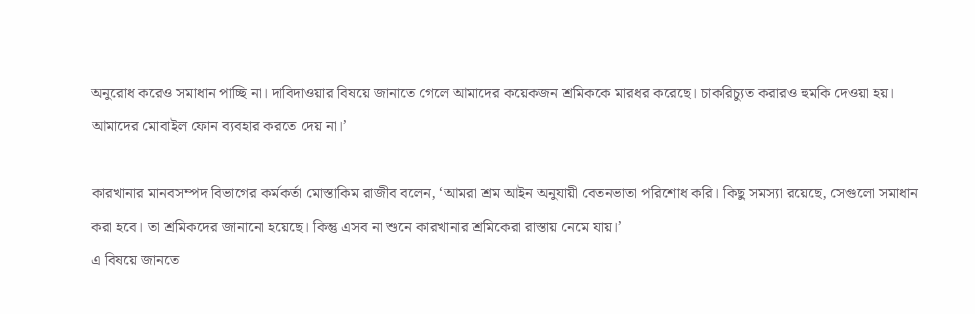অনুরোধ করেও সমাধান পাচ্ছি না। দাবিদাওয়ার বিষয়ে জানাতে গেলে আমাদের কয়েকজন শ্রমিককে মারধর করেছে। চাকরিচ্যুত করারও হুমকি দেওয়া হয়। আমাদের মোবাইল ফোন ব্যবহার করতে দেয় না।’

কারখানার মানবসম্পদ বিভাগের কর্মকর্তা মোস্তাকিম রাজীব বলেন, ‘আমরা শ্রম আইন অনুযায়ী বেতনভাতা পরিশোধ করি। কিছু সমস্যা রয়েছে, সেগুলো সমাধান করা হবে। তা শ্রমিকদের জানানো হয়েছে। কিন্তু এসব না শুনে কারখানার শ্রমিকেরা রাস্তায় নেমে যায়।’
এ বিষয়ে জানতে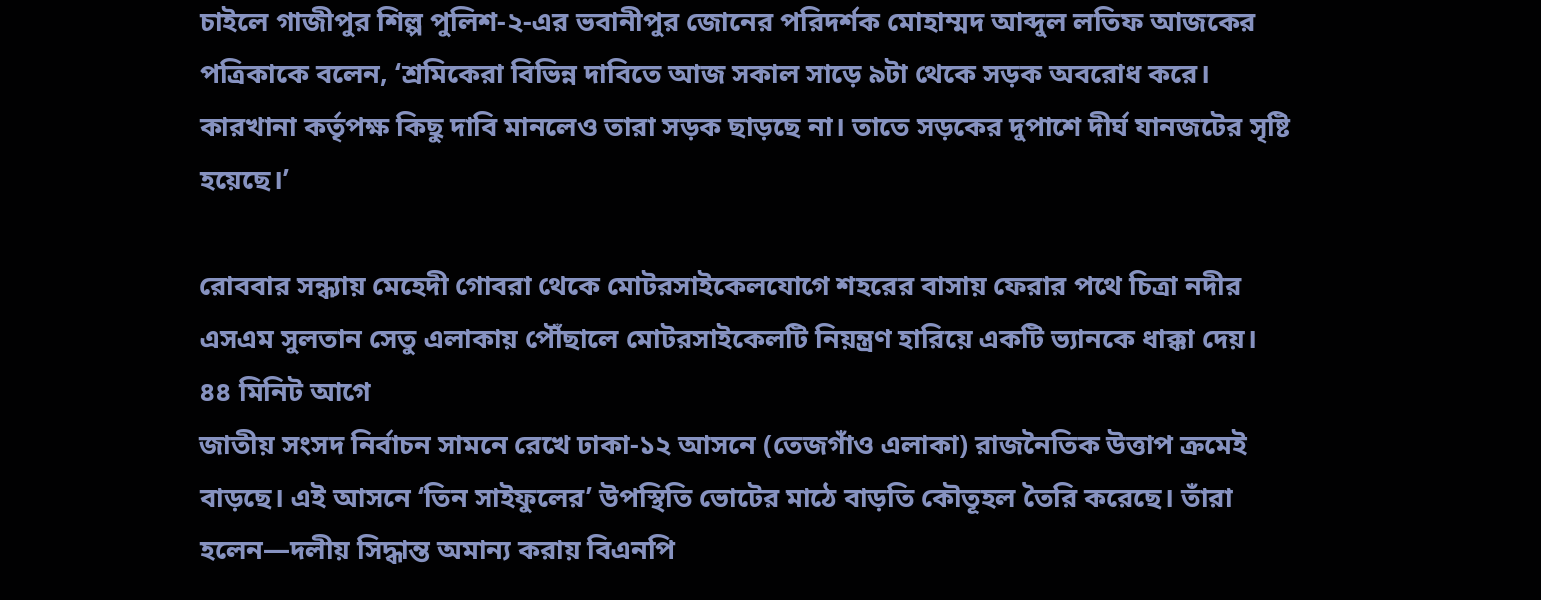চাইলে গাজীপুর শিল্প পুলিশ-২-এর ভবানীপুর জোনের পরিদর্শক মোহাম্মদ আব্দুল লতিফ আজকের পত্রিকাকে বলেন, ‘শ্রমিকেরা বিভিন্ন দাবিতে আজ সকাল সাড়ে ৯টা থেকে সড়ক অবরোধ করে। কারখানা কর্তৃপক্ষ কিছু দাবি মানলেও তারা সড়ক ছাড়ছে না। তাতে সড়কের দুপাশে দীর্ঘ যানজটের সৃষ্টি হয়েছে।’

রোববার সন্ধ্যায় মেহেদী গোবরা থেকে মোটরসাইকেলযোগে শহরের বাসায় ফেরার পথে চিত্রা নদীর এসএম সুলতান সেতু এলাকায় পৌঁছালে মোটরসাইকেলটি নিয়ন্ত্রণ হারিয়ে একটি ভ্যানকে ধাক্কা দেয়।
৪৪ মিনিট আগে
জাতীয় সংসদ নির্বাচন সামনে রেখে ঢাকা-১২ আসনে (তেজগাঁও এলাকা) রাজনৈতিক উত্তাপ ক্রমেই বাড়ছে। এই আসনে ‘তিন সাইফুলের’ উপস্থিতি ভোটের মাঠে বাড়তি কৌতূহল তৈরি করেছে। তাঁরা হলেন—দলীয় সিদ্ধান্ত অমান্য করায় বিএনপি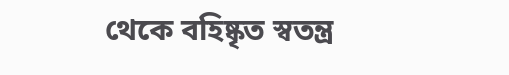থেকে বহিষ্কৃত স্বতন্ত্র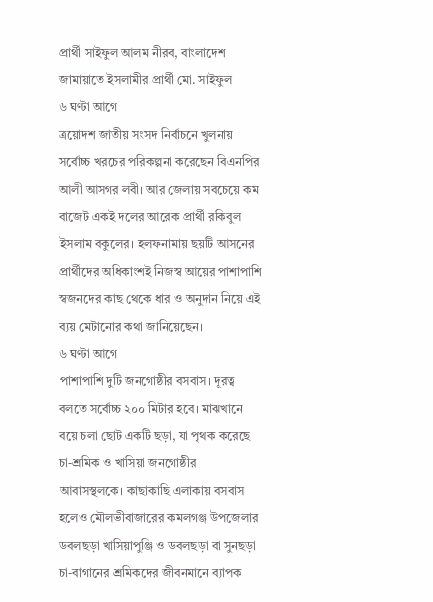প্রার্থী সাইফুল আলম নীরব, বাংলাদেশ জামায়াতে ইসলামীর প্রার্থী মো. সাইফুল
৬ ঘণ্টা আগে
ত্রয়োদশ জাতীয় সংসদ নির্বাচনে খুলনায় সর্বোচ্চ খরচের পরিকল্পনা করেছেন বিএনপির আলী আসগর লবী। আর জেলায় সবচেয়ে কম বাজেট একই দলের আরেক প্রার্থী রকিবুল ইসলাম বকুলের। হলফনামায় ছয়টি আসনের প্রার্থীদের অধিকাংশই নিজস্ব আয়ের পাশাপাশি স্বজনদের কাছ থেকে ধার ও অনুদান নিয়ে এই ব্যয় মেটানোর কথা জানিয়েছেন।
৬ ঘণ্টা আগে
পাশাপাশি দুটি জনগোষ্ঠীর বসবাস। দূরত্ব বলতে সর্বোচ্চ ২০০ মিটার হবে। মাঝখানে বয়ে চলা ছোট একটি ছড়া, যা পৃথক করেছে চা-শ্রমিক ও খাসিয়া জনগোষ্ঠীর আবাসস্থলকে। কাছাকাছি এলাকায় বসবাস হলেও মৌলভীবাজারের কমলগঞ্জ উপজেলার ডবলছড়া খাসিয়াপুঞ্জি ও ডবলছড়া বা সুনছড়া চা-বাগানের শ্রমিকদের জীবনমানে ব্যাপক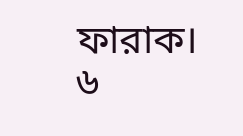ফারাক।
৬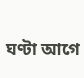ঘণ্টা আগে